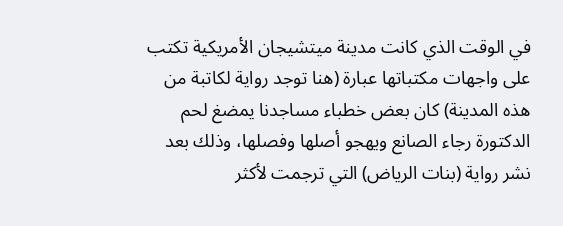في الوقت الذي كانت مدينة ميتشيجان الأمريكية تكتب على واجهات مكتباتها عبارة (هنا توجد رواية لكاتبة من هذه المدينة) كان بعض خطباء مساجدنا يمضغ لحم الدكتورة رجاء الصانع ويهجو أصلها وفصلها، وذلك بعد نشر رواية (بنات الرياض) التي ترجمت لأكثر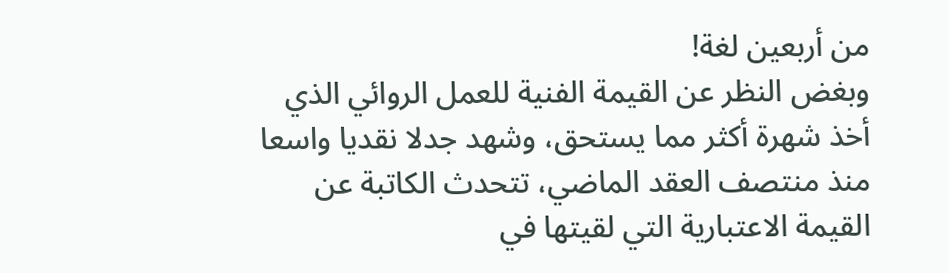من أربعين لغة!
وبغض النظر عن القيمة الفنية للعمل الروائي الذي أخذ شهرة أكثر مما يستحق، وشهد جدلا نقديا واسعا منذ منتصف العقد الماضي، تتحدث الكاتبة عن القيمة الاعتبارية التي لقيتها في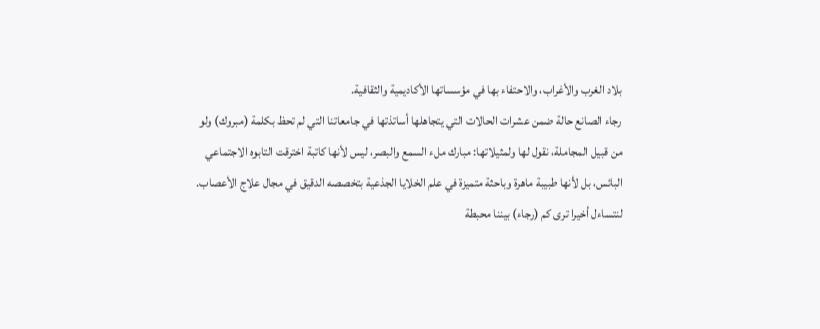بلاد الغرب والأغراب، والاحتفاء بها في مؤسساتها الأكاديمية والثقافية.
رجاء الصانع حالة ضمن عشرات الحالات التي يتجاهلها أساتذتها في جامعاتنا التي لم تحظ بكلمة (مبروك) ولو من قبيل المجاملة، نقول لها ولمثيلاتها: مبارك ملء السمع والبصر، ليس لأنها كاتبة اخترقت التابوه الاجتماعي البائس، بل لأنها طبيبة ماهرة وباحثة متميزة في علم الخلايا الجذعية بتخصصه الدقيق في مجال علاج الأعصاب.
لنتساءل أخيرا ترى كم (رجاء) بيننا محبطة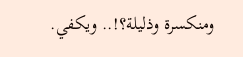ومنكسرة وذليلة؟!.. ويكفي.